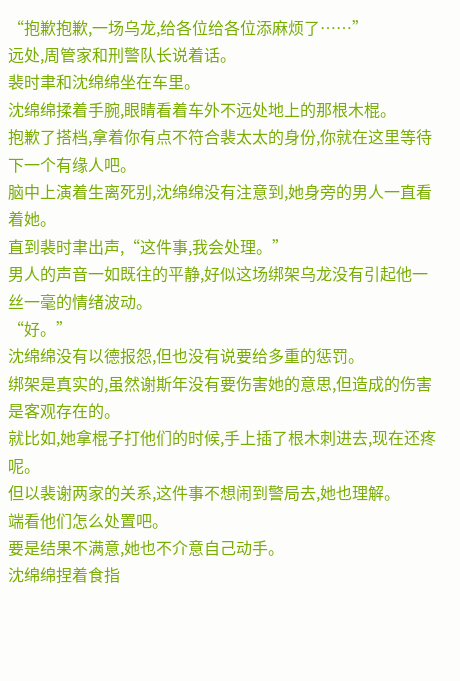“抱歉抱歉,一场乌龙,给各位给各位添麻烦了……”
远处,周管家和刑警队长说着话。
裴时聿和沈绵绵坐在车里。
沈绵绵揉着手腕,眼睛看着车外不远处地上的那根木棍。
抱歉了搭档,拿着你有点不符合裴太太的身份,你就在这里等待下一个有缘人吧。
脑中上演着生离死别,沈绵绵没有注意到,她身旁的男人一直看着她。
直到裴时聿出声,“这件事,我会处理。”
男人的声音一如既往的平静,好似这场绑架乌龙没有引起他一丝一毫的情绪波动。
“好。”
沈绵绵没有以德报怨,但也没有说要给多重的惩罚。
绑架是真实的,虽然谢斯年没有要伤害她的意思,但造成的伤害是客观存在的。
就比如,她拿棍子打他们的时候,手上插了根木刺进去,现在还疼呢。
但以裴谢两家的关系,这件事不想闹到警局去,她也理解。
端看他们怎么处置吧。
要是结果不满意,她也不介意自己动手。
沈绵绵捏着食指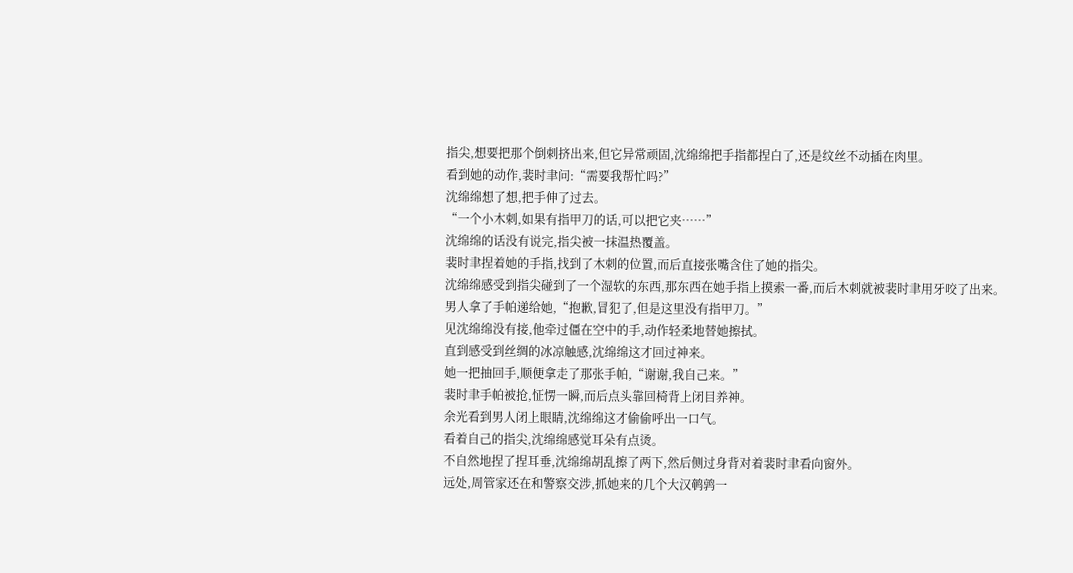指尖,想要把那个倒刺挤出来,但它异常顽固,沈绵绵把手指都捏白了,还是纹丝不动插在肉里。
看到她的动作,裴时聿问:“需要我帮忙吗?”
沈绵绵想了想,把手伸了过去。
“一个小木刺,如果有指甲刀的话,可以把它夹……”
沈绵绵的话没有说完,指尖被一抹温热覆盖。
裴时聿捏着她的手指,找到了木刺的位置,而后直接张嘴含住了她的指尖。
沈绵绵感受到指尖碰到了一个湿软的东西,那东西在她手指上摸索一番,而后木刺就被裴时聿用牙咬了出来。
男人拿了手帕递给她,“抱歉,冒犯了,但是这里没有指甲刀。”
见沈绵绵没有接,他牵过僵在空中的手,动作轻柔地替她擦拭。
直到感受到丝绸的冰凉触感,沈绵绵这才回过神来。
她一把抽回手,顺便拿走了那张手帕,“谢谢,我自己来。”
裴时聿手帕被抢,怔愣一瞬,而后点头靠回椅背上闭目养神。
余光看到男人闭上眼睛,沈绵绵这才偷偷呼出一口气。
看着自己的指尖,沈绵绵感觉耳朵有点烫。
不自然地捏了捏耳垂,沈绵绵胡乱擦了两下,然后侧过身背对着裴时聿看向窗外。
远处,周管家还在和警察交涉,抓她来的几个大汉鹌鹑一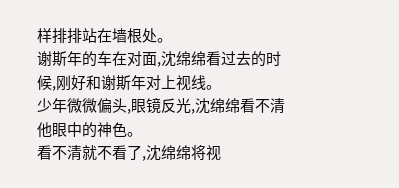样排排站在墙根处。
谢斯年的车在对面,沈绵绵看过去的时候,刚好和谢斯年对上视线。
少年微微偏头,眼镜反光,沈绵绵看不清他眼中的神色。
看不清就不看了,沈绵绵将视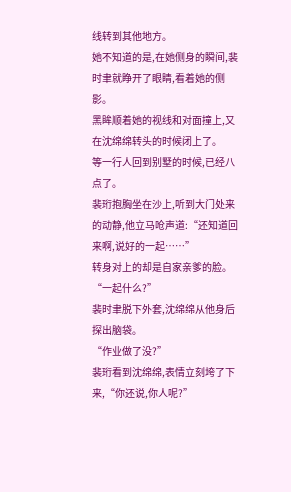线转到其他地方。
她不知道的是,在她侧身的瞬间,裴时聿就睁开了眼睛,看着她的侧影。
黑眸顺着她的视线和对面撞上,又在沈绵绵转头的时候闭上了。
等一行人回到别墅的时候,已经八点了。
裴珩抱胸坐在沙上,听到大门处来的动静,他立马呛声道:“还知道回来啊,说好的一起……”
转身对上的却是自家亲爹的脸。
“一起什么?”
裴时聿脱下外套,沈绵绵从他身后探出脑袋。
“作业做了没?”
裴珩看到沈绵绵,表情立刻垮了下来,“你还说,你人呢?”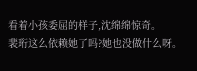看着小孩委屈的样子,沈绵绵惊奇。
裴珩这么依赖她了吗?她也没做什么呀。